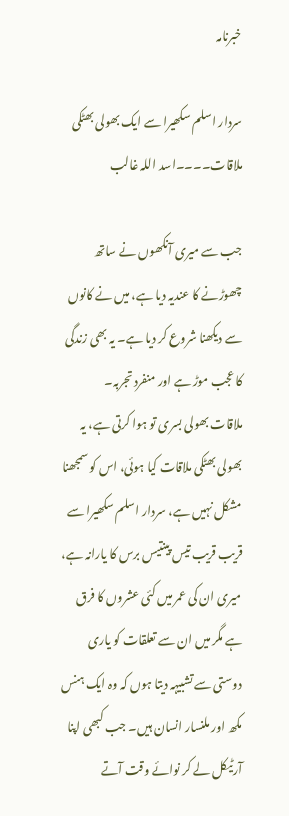خبرنامہ

سردار اسلم سکھیرا سے ایک بھولی بھٹکی ملاقات۔۔۔۔اسد اللہ غالب

جب سے میری آنکھوں نے ساتھ چھوڑنے کا عندیہ دیا ہے، میں نے کانوں سے دیکھنا شروع کر دیا ہے۔ یہ بھی زندگی کا عجب موڑ ہے اور منفرد تجربہ۔
ملاقات بھولی بسری تو ہوا کرتی ہے، یہ بھولی بھٹکی ملاقات کیا ہوئی، اس کو سمجھنا مشکل نہیں ہے، سردار اسلم سکھیرا سے قریب قریب تیس پینتیس برس کا یارانہ ہے، میری ان کی عمر میں کئی عشروں کا فرق ہے مگر میں ان سے تعلقات کو یاری دوستی سے تشبیہہ دیتا ہوں کہ وہ ایک ہنس مکھ اور ملنسار انسان ہیں۔ جب کبھی اپنا آرٹیکل لے کر نوائے وقت آتے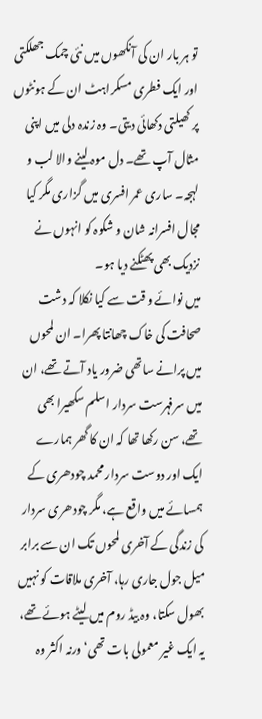تو ہر بار ان کی آنکھوں میں نئی چمک جھلکتی اور ایک فطری مسکراہٹ ان کے ہونٹوں پر کھیلتی دکھائی دیتی۔ وہ زندہ دلی میں اپنی مثال آپ تھے۔ دل موہ لینے والا لب و لہجہ۔ ساری عمر افسری میں گزاری مگر کیا مجال افسرانہ شان و شکوہ کو انہوں نے نزدیک بھی پھٹکنے دیا ہو۔
میں نوائے و قت سے کیا نکلا کہ دشت صحافت کی خاک چھانتا پھرا۔ ان لمحوں میں پرانے ساتھی ضرور یاد آتے تھے، ان میں سرفہرست سردار اسلم سکھیرا بھی تھے، سن رکھا تھا کہ ان کا گھر ہمارے ایک اور دوست سردار محمد چودھری کے ہمسائے میں واقع ہے، مگر چودھری سردار کی زندگی کے آخری لمحوں تک ان سے برابر میل جول جاری رہا، آخری ملاقات کو نہیں بھول سکتا، وہ بیڈ روم میں لیٹے ہوئے تھے، یہ ایک غیر معمولی بات تھی‘ ورنہ اکثر وہ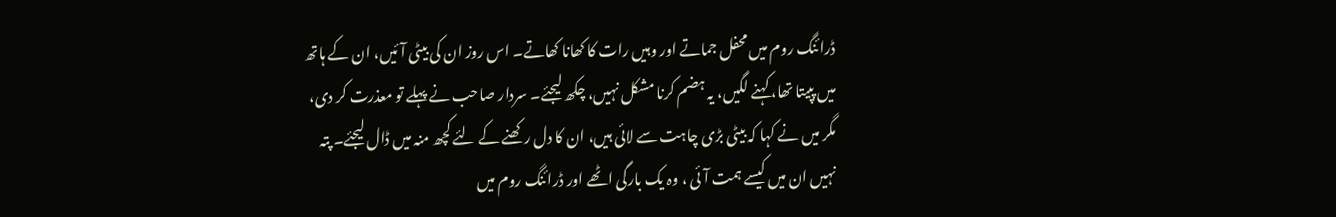ڈرائنگ روم میں محفل جماتے اور وہیں رات کا کھانا کھاتے۔ اس روز ان کی بیٹی آئیں، ان کے ہاتھ میں پپیتا تھا، کہنے لگیں، یہ ہضم کرنا مشکل نہیں، چکھ لیجئے۔ سردار صاحب نے پہلے تو معذرت کر دی، مگر میں نے کہا کہ بیٹی بڑی چاہت سے لائی ہیں، ان کا دل رکھنے کے لئے کچھ منہ میں ڈال لیجئے۔ پتہ نہیں ان میں کیسے ہمت آئی ، وہ یک بارگی اٹھے اور ڈرائنگ روم میں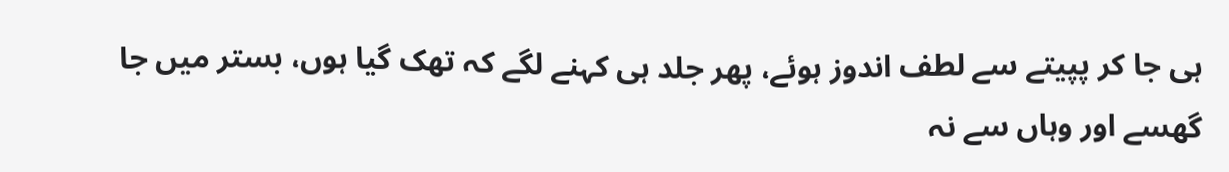ہی جا کر پپیتے سے لطف اندوز ہوئے، پھر جلد ہی کہنے لگے کہ تھک گیا ہوں، بستر میں جا گھسے اور وہاں سے نہ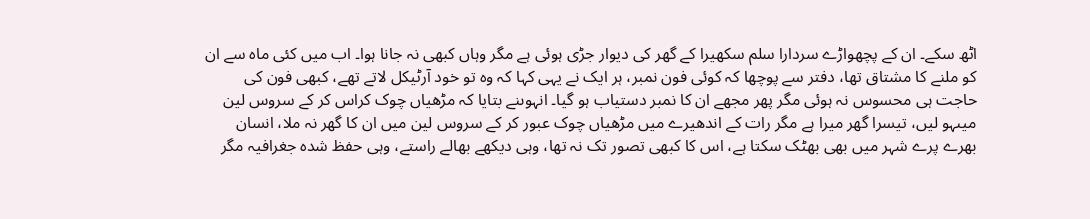اٹھ سکے۔ ان کے پچھواڑے سردارا سلم سکھیرا کے گھر کی دیوار جڑی ہوئی ہے مگر وہاں کبھی نہ جانا ہوا۔ اب میں کئی ماہ سے ان کو ملنے کا مشتاق تھا، دفتر سے پوچھا کہ کوئی فون نمبر، ہر ایک نے یہی کہا کہ وہ تو خود آرٹیکل لاتے تھے، کبھی فون کی حاجت ہی محسوس نہ ہوئی مگر پھر مجھے ان کا نمبر دستیاب ہو گیا۔ انہوںنے بتایا کہ مڑھیاں چوک کراس کر کے سروس لین میںہو لیں، تیسرا گھر میرا ہے مگر رات کے اندھیرے میں مڑھیاں چوک عبور کر کے سروس لین میں ان کا گھر نہ ملا، انسان بھرے پرے شہر میں بھی بھٹک سکتا ہے، اس کا کبھی تصور تک نہ تھا، وہی دیکھے بھالے راستے، وہی حفظ شدہ جغرافیہ مگر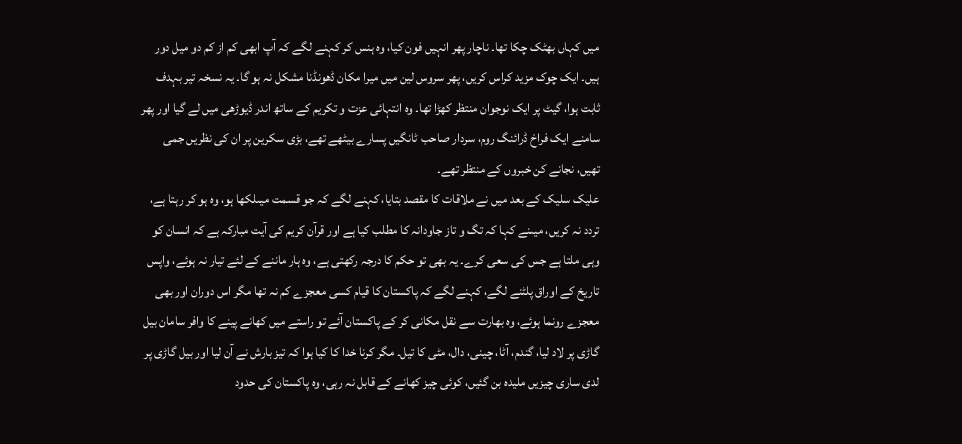میں کہاں بھٹک چکا تھا۔ ناچار پھر انہیں فون کیا، وہ ہنس کر کہنے لگے کہ آپ ابھی کم از کم دو میل دور ہیں۔ ایک چوک مزید کراس کریں، پھر سروس لین میں میرا مکان ڈھونڈنا مشکل نہ ہو گا۔ یہ نسخہ تیر بہدف ثابت ہوا، گیٹ پر ایک نوجوان منتظر کھڑا تھا۔ وہ انتہائی عزت و تکریم کے ساتھ اندر ڈیوڑھی میں لے گیا اور پھر سامنے ایک فراخ ڈرائنگ روم، سردار صاحب ٹانگیں پسارے بیٹھے تھے، بڑی سکرین پر ان کی نظریں جمی تھیں، نجانے کن خبروں کے منتظر تھے۔
علیک سلیک کے بعد میں نے ملاقات کا مقصد بتایا، کہنے لگے کہ جو قسمت میںلکھا ہو، وہ ہو کر رہتا ہے، تردد نہ کریں، میںنے کہا کہ تگ و تاز جاودانہ کا مطلب کیا ہے اور قرآن کریم کی آیت مبارکہ ہے کہ انسان کو وہی ملتا ہے جس کی سعی کرے۔ یہ بھی تو حکم کا درجہ رکھتی ہے، وہ ہار ماننے کے لئے تیار نہ ہوئے، واپس تاریخ کے اوراق پلٹنے لگے، کہنے لگے کہ پاکستان کا قیام کسی معجزے کم نہ تھا مگر اس دوران اور بھی معجزے رونما ہوئے، وہ بھارت سے نقل مکانی کر کے پاکستان آئے تو راستے میں کھانے پینے کا وافر سامان بیل گاڑی پر لاد لیا، گندم، آٹا، چینی، دال، مٹی کا تیل۔ مگر کرنا خدا کا کیا ہوا کہ تیز بارش نے آن لیا اور بیل گاڑی پر لدی ساری چیزیں ملیدہ بن گئیں، کوئی چیز کھانے کے قابل نہ رہی، وہ پاکستان کی حدود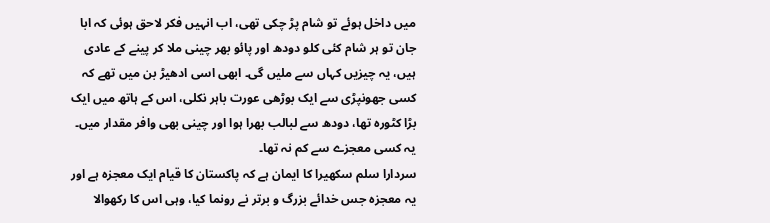میں داخل ہوئے تو شام پڑ چکی تھی، اب انہیں فکر لاحق ہوئی کہ ابا جان تو ہر شام کئی کلو دودھ اور پائو بھر چینی ملا کر پینے کے عادی ہیں، یہ چیزیں کہاں سے ملیں گی۔ ابھی اسی ادھیڑ بن میں تھے کہ کسی جھونپڑی سے ایک بوڑھی عورت باہر نکلی، اس کے ہاتھ میں ایک بڑا کٹورہ تھا، دودھ سے لبالب بھرا ہوا اور چینی بھی وافر مقدار میں۔ یہ کسی معجزے سے کم نہ تھا۔
سردارا سلم سکھیرا کا ایمان ہے کہ پاکستان کا قیام ایک معجزہ ہے اور یہ معجزہ جس خدائے بزرگ و برتر نے رونما کیا، وہی اس کا رکھوالا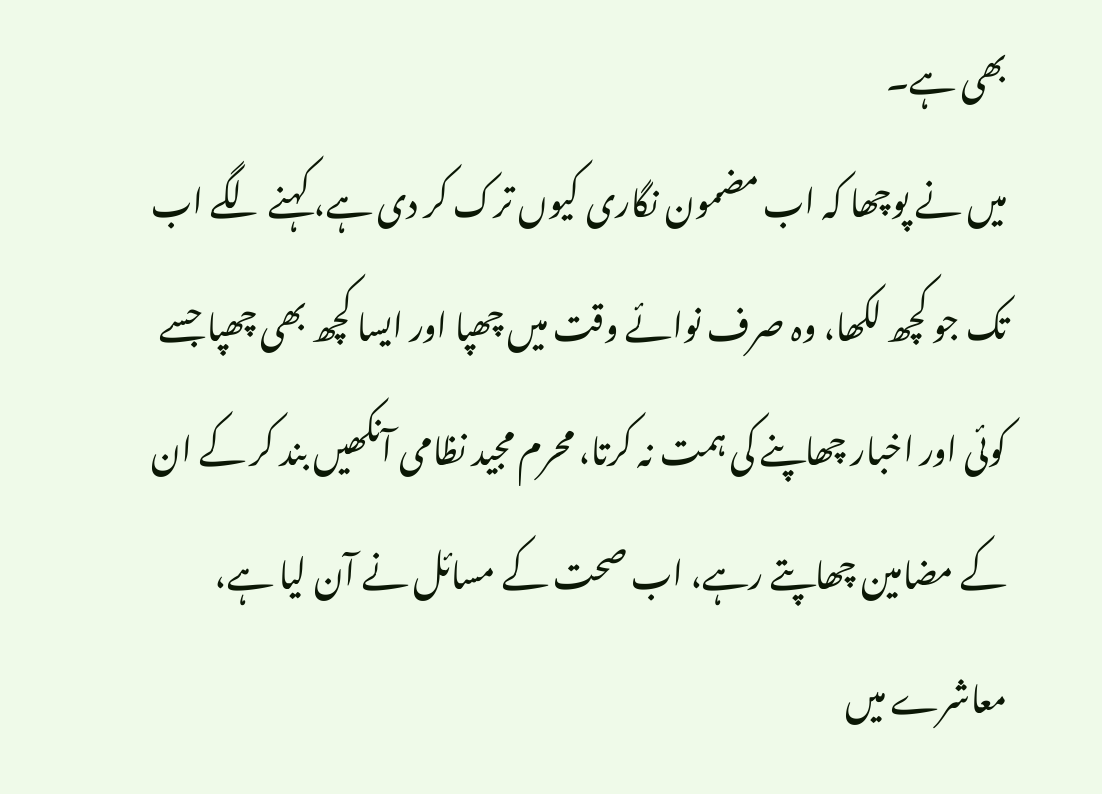بھی ہے۔
میں نے پوچھا کہ اب مضمون نگاری کیوں ترک کر دی ہے، کہنے لگے اب تک جو کچھ لکھا، وہ صرف نوائے وقت میں چھپا اور ایسا کچھ بھی چھپا جسے کوئی اور اخبار چھاپنے کی ہمت نہ کرتا، محرم مجید نظامی آنکھیں بند کر کے ان کے مضامین چھاپتے رہے، اب صحت کے مسائل نے آن لیا ہے، معاشرے میں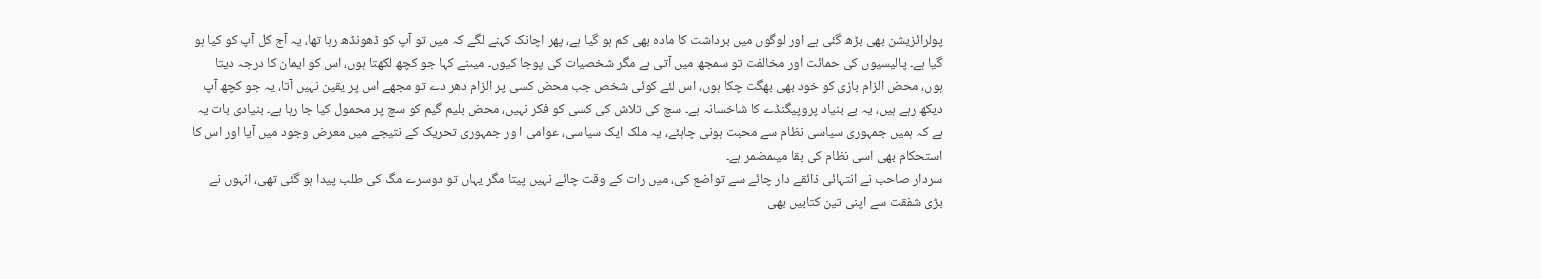پولرائزیشن بھی بڑھ گئی ہے اور لوگوں میں برداشت کا مادہ بھی کم ہو گیا ہے، پھر اچانک کہنے لگے کہ میں تو آپ کو ڈھونڈھ رہا تھا، یہ آج کل آپ کو کیا ہو گیا ہے۔ پالیسیوں کی حمائت اور مخالفت تو سمجھ میں آتی ہے مگر شخصیات کی پوجا کیوں۔ میںنے کہا جو کچھ لکھتا ہوں، اس کو ایمان کا درجہ دیتا ہوں، محض الزام بازی کو خود بھی بھگت چکا ہوں، اس لئے کوئی شخص جب محض کسی پر الزام دھر دے تو مجھے اس پر یقین نہیں آتا، یہ جو کچھ آپ دیکھ رہے ہیں، یہ بے بنیاد پروپیگنڈے کا شاخسانہ ہے۔ سچ کی تلاش کی کسی کو فکر نہیں، محض بلیم گیم کو سچ پر محمول کیا جا رہا ہے۔ بنیادی بات یہ ہے کہ ہمیں جمہوری سیاسی نظام سے محبت ہونی چاہئے، یہ ملک ایک سیاسی، عوامی ا ور جمہوری تحریک کے نتیجے میں معرض وجود میں آیا اور اس کا استحکام بھی اسی نظام کی بقا میںمضمر ہے۔
سردار صاحب نے انتہائی ذائقے دار چائے سے تواضع کی، میں رات کے وقت چائے نہیں پیتا مگر یہاں تو دوسرے مگ کی طلب پیدا ہو گئی تھی، انہوں نے بڑی شفقت سے اپنی تین کتابیں بھی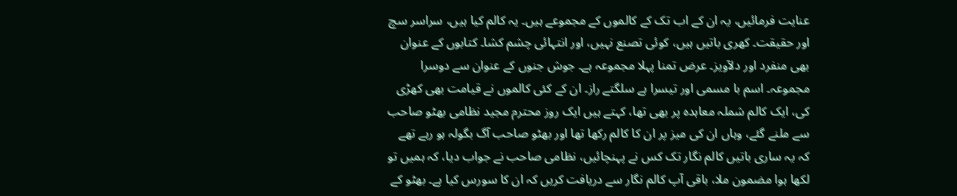عنایت فرمائیں، یہ ان کے اب تک کے کالموں کے مجموعے ہیں۔ یہ کالم کیا ہیں، سراسر سچ اور حقیقت۔ کھری باتیں ہیں، کوئی تصنع نہیں، اور انتہائی چشم کشا۔ کتابوں کے عنوان بھی منفرد اور دلآویز۔ عرض تمنا پہلا مجموعہ ہے۔ جوش جنوں کے عنوان سے دوسرا مجموعہ۔ اسم با مسمی اور تیسرا ہے سلگتے راز۔ ان کے کئی کالموں نے قیامت بھی کھڑی کی، ایک کالم شملہ معاہدہ پر بھی تھا، کہتے ہیں ایک روز محترم مجید نظامی بھٹو صاحب سے ملنے گئے، وہاں ان کی میز پر ان کا کالم رکھا تھا اور بھٹو صاحب آگ بگولہ ہو رہے تھے کہ یہ ساری باتیں کالم نگار تک کس نے پہنچائیں، نظامی صاحب نے جواب دیا، کہ ہمیں تو لکھا ہوا مضمون ملا، باقی آپ کالم نگار سے دریافت کریں کہ ان کا سورس کیا ہے۔ بھٹو کے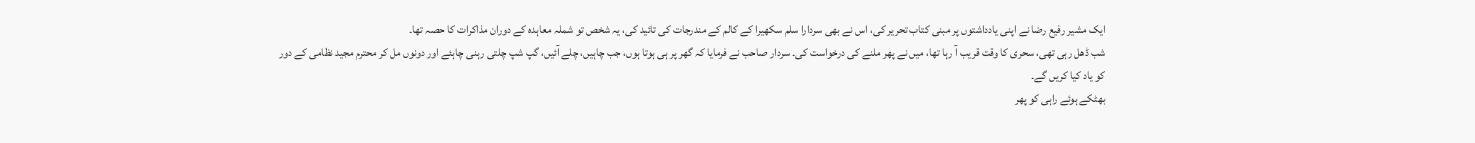ایک مشیر رفیع رضا نے اپنی یادداشتوں پر مبنی کتاب تحریر کی، اس نے بھی سردارا سلم سکھیرا کے کالم کے مندرجات کی تائید کی، یہ شخص تو شملہ معاہدہ کے دوران مذاکرات کا حصہ تھا۔
شب ڈھل رہی تھی، سحری کا وقت قریب آ رہا تھا، میں نے پھر ملنے کی درخواست کی۔ سردار صاحب نے فرمایا کہ گھر پر ہی ہوتا ہوں، جب چاہیں، چلے آئیں، گپ شپ چلتی رہنی چاہئے اور دونوں مل کر محترم مجید نظامی کے دور کو یاد کیا کریں گے۔
بھٹکے ہوئے راہی کو پھر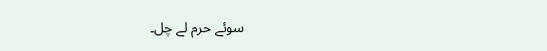سوئے حرم لے چل۔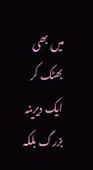میں بھی بھٹک کر ایک دیرینہ بزرگ بلکہ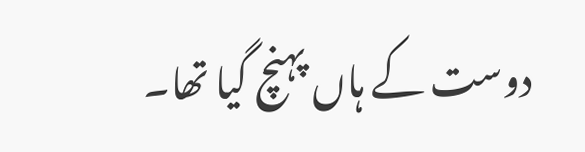دوست کے ہاں پہنچ گیا تھا۔